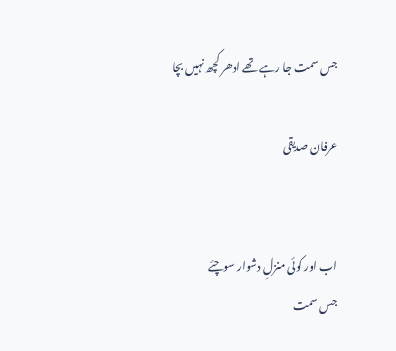جس سمت جا رہے تھے ادھر کچھ نہیں بچا

عرفان صدیقی


اب اور کوئی منزلِ دشوار سوچئے
جس سمت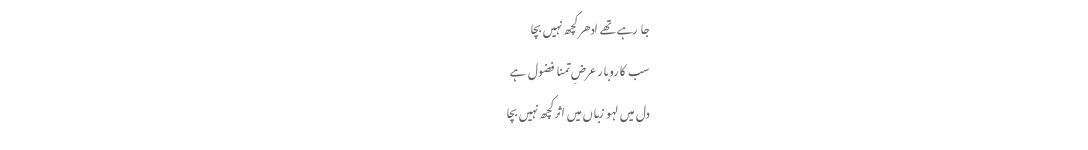جا رہے تھے ادھر کچھ نہیں بچا
سب کاروبار عرضِ تمنا فضول ہے
دل میں لہو زباں میں اثر کچھ نہیں بچا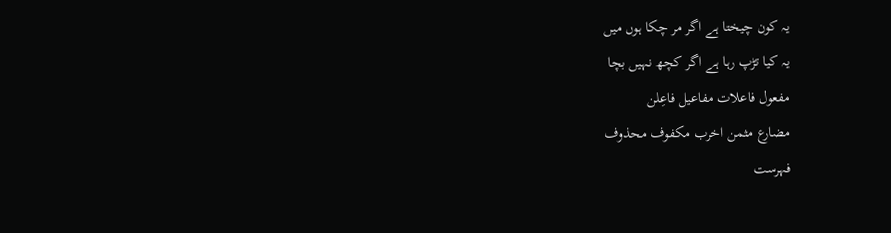یہ کون چیختا ہے اگر مر چکا ہوں میں
یہ کیا تڑپ رہا ہے اگر کچھ نہیں بچا
مفعول فاعلات مفاعیل فاعِلن
مضارع مثمن اخرب مکفوف محذوف
فہرست